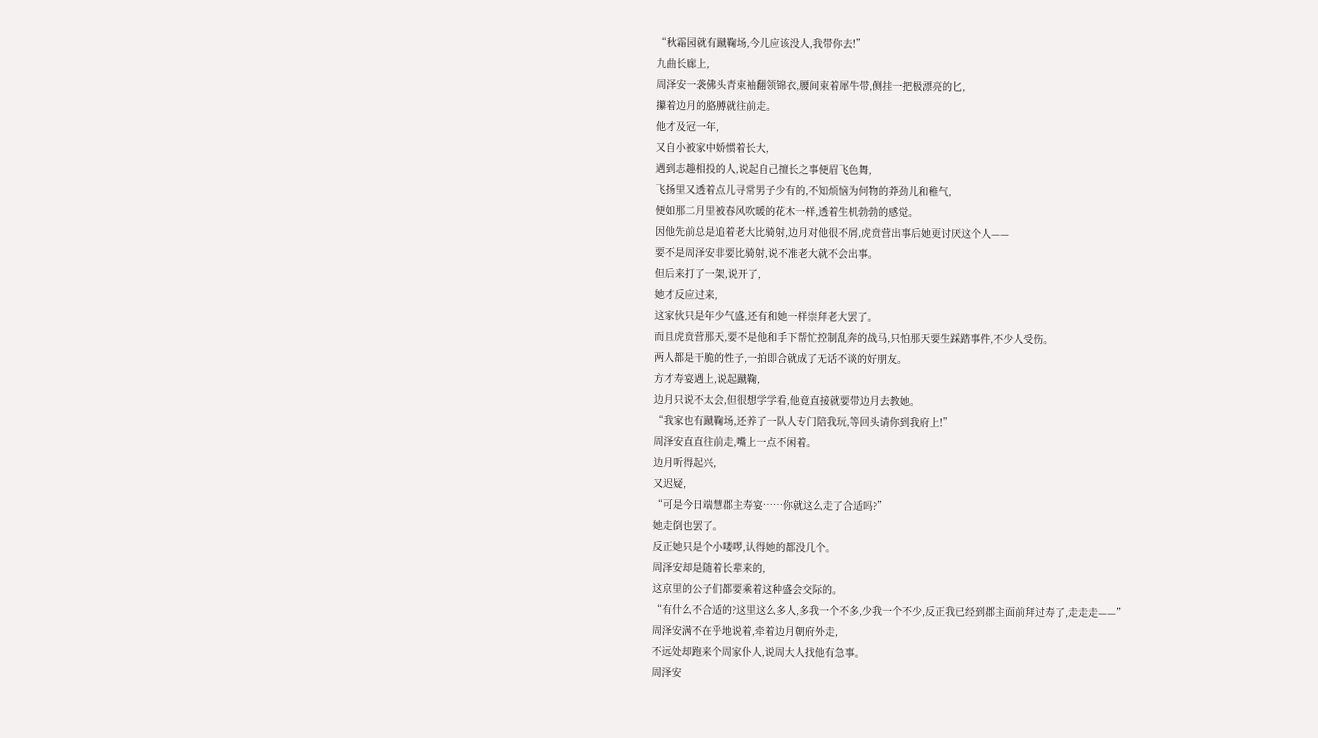“秋霜园就有蹴鞠场,今儿应该没人,我带你去!”
九曲长廊上,
周泽安一袭佛头青束袖翻领锦衣,腰间束着犀牛带,侧挂一把极漂亮的匕,
攥着边月的胳膊就往前走。
他才及冠一年,
又自小被家中娇惯着长大,
遇到志趣相投的人,说起自己擅长之事便眉飞色舞,
飞扬里又透着点儿寻常男子少有的,不知烦恼为何物的莽劲儿和稚气,
便如那二月里被春风吹暖的花木一样,透着生机勃勃的感觉。
因他先前总是追着老大比骑射,边月对他很不屑,虎贲营出事后她更讨厌这个人——
要不是周泽安非要比骑射,说不准老大就不会出事。
但后来打了一架,说开了,
她才反应过来,
这家伙只是年少气盛,还有和她一样崇拜老大罢了。
而且虎贲营那天,要不是他和手下帮忙控制乱奔的战马,只怕那天要生踩踏事件,不少人受伤。
两人都是干脆的性子,一拍即合就成了无话不谈的好朋友。
方才寿宴遇上,说起蹴鞠,
边月只说不太会,但很想学学看,他竟直接就要带边月去教她。
“我家也有蹴鞠场,还养了一队人专门陪我玩,等回头请你到我府上!”
周泽安直直往前走,嘴上一点不闲着。
边月听得起兴,
又迟疑,
“可是今日端慧郡主寿宴……你就这么走了合适吗?”
她走倒也罢了。
反正她只是个小喽啰,认得她的都没几个。
周泽安却是随着长辈来的,
这京里的公子们都要乘着这种盛会交际的。
“有什么不合适的?这里这么多人,多我一个不多,少我一个不少,反正我已经到郡主面前拜过寿了,走走走——”
周泽安满不在乎地说着,牵着边月朝府外走,
不远处却跑来个周家仆人,说周大人找他有急事。
周泽安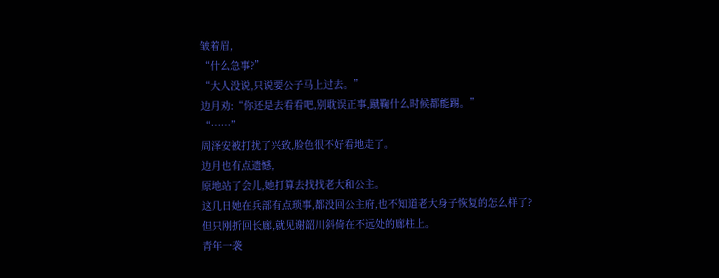皱着眉,
“什么急事?”
“大人没说,只说要公子马上过去。”
边月劝:“你还是去看看吧,别耽误正事,蹴鞠什么时候都能踢。”
“……”
周泽安被打扰了兴致,脸色很不好看地走了。
边月也有点遗憾,
原地站了会儿,她打算去找找老大和公主。
这几日她在兵部有点琐事,都没回公主府,也不知道老大身子恢复的怎么样了?
但只刚折回长廊,就见谢韶川斜倚在不远处的廊柱上。
青年一袭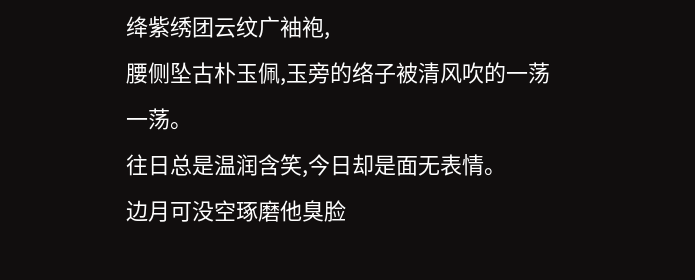绛紫绣团云纹广袖袍,
腰侧坠古朴玉佩,玉旁的络子被清风吹的一荡一荡。
往日总是温润含笑,今日却是面无表情。
边月可没空琢磨他臭脸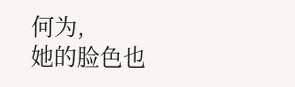何为,
她的脸色也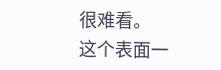很难看。
这个表面一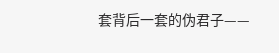套背后一套的伪君子——